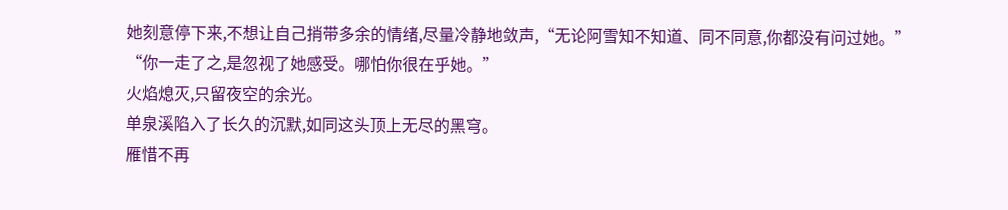她刻意停下来,不想让自己捎带多余的情绪,尽量冷静地敛声,“无论阿雪知不知道、同不同意,你都没有问过她。”
“你一走了之,是忽视了她感受。哪怕你很在乎她。”
火焰熄灭,只留夜空的余光。
单泉溪陷入了长久的沉默,如同这头顶上无尽的黑穹。
雁惜不再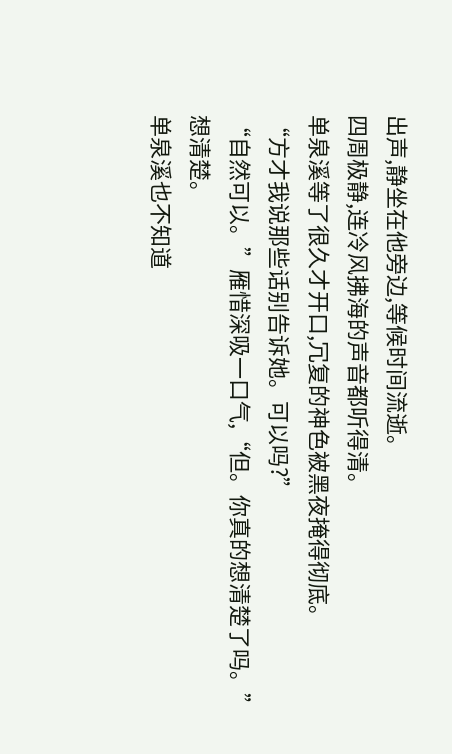出声,静坐在他旁边,等候时间流逝。
四周极静,连冷风拂海的声音都听得清。
单泉溪等了很久才开口,冗复的神色被黑夜掩得彻底。
“方才我说那些话别告诉她。可以吗?”
“自然可以。”雁惜深吸一口气,“但。你真的想清楚了吗。”
想清楚。
单泉溪也不知道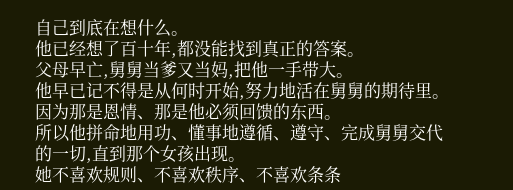自己到底在想什么。
他已经想了百十年,都没能找到真正的答案。
父母早亡,舅舅当爹又当妈,把他一手带大。
他早已记不得是从何时开始,努力地活在舅舅的期待里。
因为那是恩情、那是他必须回馈的东西。
所以他拼命地用功、懂事地遵循、遵守、完成舅舅交代的一切,直到那个女孩出现。
她不喜欢规则、不喜欢秩序、不喜欢条条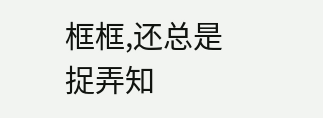框框,还总是捉弄知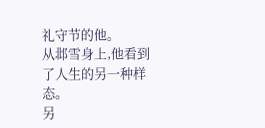礼守节的他。
从邶雪身上,他看到了人生的另一种样态。
另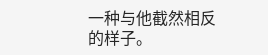一种与他截然相反的样子。